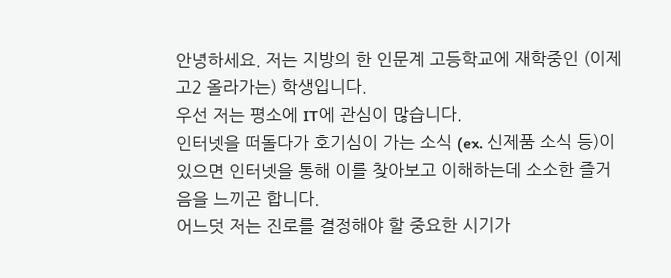안녕하세요. 저는 지방의 한 인문계 고등학교에 재학중인 (이제 고2 올라가는) 학생입니다.
우선 저는 평소에 IT에 관심이 많습니다.
인터넷을 떠돌다가 호기심이 가는 소식 (ex. 신제품 소식 등)이 있으면 인터넷을 통해 이를 찾아보고 이해하는데 소소한 즐거음을 느끼곤 합니다.
어느덧 저는 진로를 결정해야 할 중요한 시기가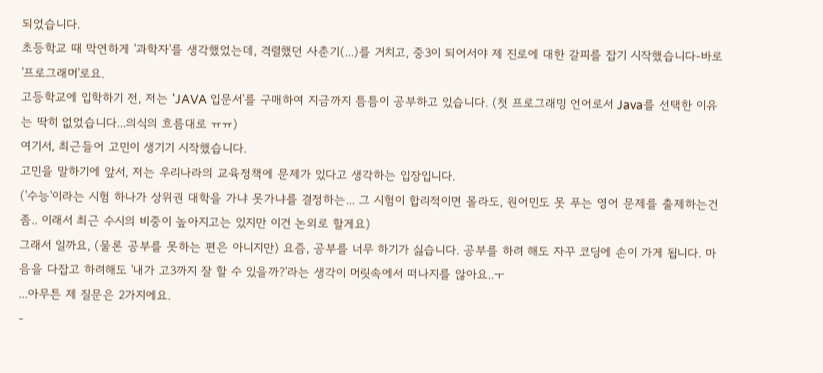되었습니다.
초등학교 때 막연하게 '과학자'를 생각했었는데, 격렬했던 사춘기(...)를 거치고, 중3이 되어서야 제 진로에 대한 갈피를 잡기 시작했습니다-바로 '프로그래머'로요.
고등학교에 입학하기 전, 저는 'JAVA 입문서'를 구매하여 지금까지 틈틈이 공부하고 있습니다. (첫 프로그래밍 언어로서 Java를 선택한 이유는 딱히 없었습니다...의식의 흐름대로 ㅠㅠ)
여기서, 최근들어 고민이 생기기 시작했습니다.
고민을 말하기에 앞서, 저는 우리나라의 교육정책에 문제가 있다고 생각하는 입장입니다.
('수능'이라는 시험 하나가 상위권 대학을 가냐 못가냐를 결정하는... 그 시험이 합리적이면 몰라도, 원어민도 못 푸는 영어 문제를 출제하는건 좀.. 이래서 최근 수시의 비중이 높아지고는 있지만 이건 논외로 할게요)
그래서 일까요, (물론 공부를 못하는 편은 아니지만) 요즘, 공부를 너무 하기가 싫습니다. 공부를 하려 해도 자꾸 코딩에 손이 가게 됩니다. 마음을 다잡고 하려해도 '내가 고3까지 잘 할 수 있을까?'라는 생각이 머릿속에서 떠나지를 않아요..ㅜ
...아무튼 제 질문은 2가지에요.
-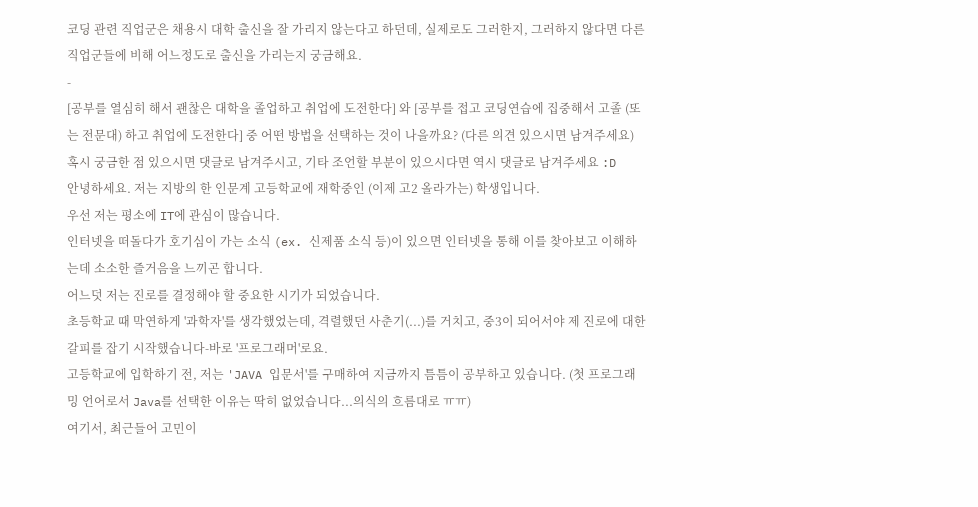코딩 관련 직업군은 채용시 대학 출신을 잘 가리지 않는다고 하던데, 실제로도 그러한지, 그러하지 않다면 다른 직업군들에 비해 어느정도로 출신을 가리는지 궁금해요.
-
[공부를 열심히 해서 괜찮은 대학을 졸업하고 취업에 도전한다] 와 [공부를 접고 코딩연습에 집중해서 고졸 (또는 전문대) 하고 취업에 도전한다] 중 어떤 방법을 선택하는 것이 나을까요? (다른 의견 있으시면 남겨주세요)
혹시 궁금한 점 있으시면 댓글로 남겨주시고, 기타 조언할 부분이 있으시다면 역시 댓글로 남겨주세요 :D
안녕하세요. 저는 지방의 한 인문계 고등학교에 재학중인 (이제 고2 올라가는) 학생입니다.
우선 저는 평소에 IT에 관심이 많습니다.
인터넷을 떠돌다가 호기심이 가는 소식 (ex. 신제품 소식 등)이 있으면 인터넷을 통해 이를 찾아보고 이해하는데 소소한 즐거음을 느끼곤 합니다.
어느덧 저는 진로를 결정해야 할 중요한 시기가 되었습니다.
초등학교 때 막연하게 '과학자'를 생각했었는데, 격렬했던 사춘기(...)를 거치고, 중3이 되어서야 제 진로에 대한 갈피를 잡기 시작했습니다-바로 '프로그래머'로요.
고등학교에 입학하기 전, 저는 'JAVA 입문서'를 구매하여 지금까지 틈틈이 공부하고 있습니다. (첫 프로그래밍 언어로서 Java를 선택한 이유는 딱히 없었습니다...의식의 흐름대로 ㅠㅠ)
여기서, 최근들어 고민이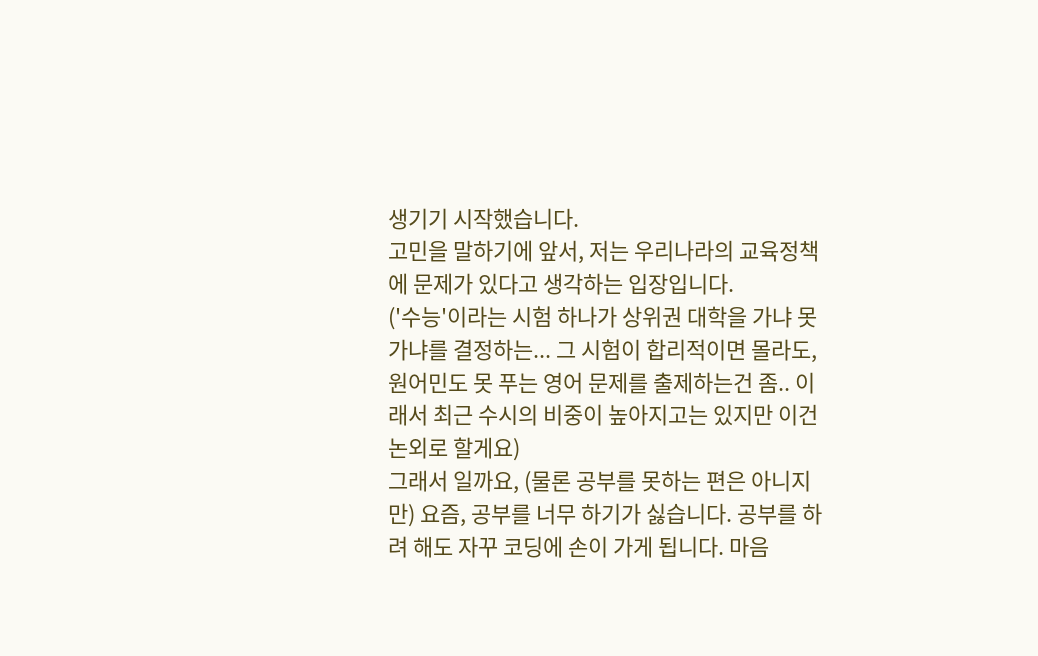생기기 시작했습니다.
고민을 말하기에 앞서, 저는 우리나라의 교육정책에 문제가 있다고 생각하는 입장입니다.
('수능'이라는 시험 하나가 상위권 대학을 가냐 못가냐를 결정하는... 그 시험이 합리적이면 몰라도, 원어민도 못 푸는 영어 문제를 출제하는건 좀.. 이래서 최근 수시의 비중이 높아지고는 있지만 이건 논외로 할게요)
그래서 일까요, (물론 공부를 못하는 편은 아니지만) 요즘, 공부를 너무 하기가 싫습니다. 공부를 하려 해도 자꾸 코딩에 손이 가게 됩니다. 마음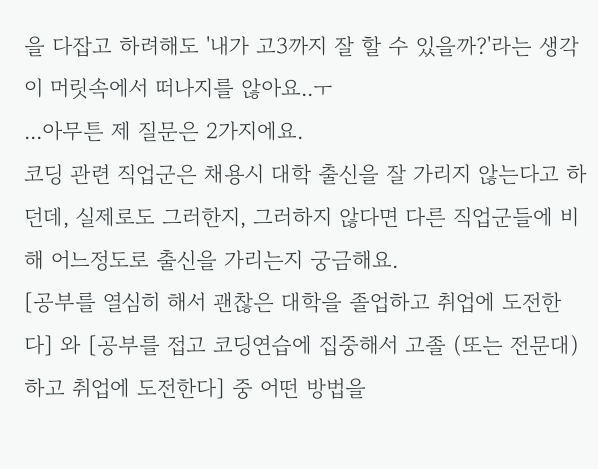을 다잡고 하려해도 '내가 고3까지 잘 할 수 있을까?'라는 생각이 머릿속에서 떠나지를 않아요..ㅜ
...아무튼 제 질문은 2가지에요.
코딩 관련 직업군은 채용시 대학 출신을 잘 가리지 않는다고 하던데, 실제로도 그러한지, 그러하지 않다면 다른 직업군들에 비해 어느정도로 출신을 가리는지 궁금해요.
[공부를 열심히 해서 괜찮은 대학을 졸업하고 취업에 도전한다] 와 [공부를 접고 코딩연습에 집중해서 고졸 (또는 전문대) 하고 취업에 도전한다] 중 어떤 방법을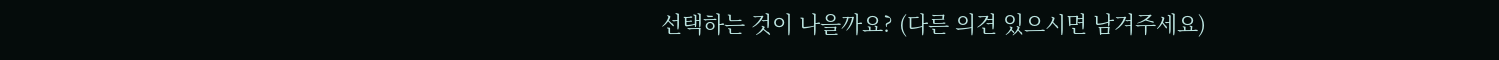선택하는 것이 나을까요? (다른 의견 있으시면 남겨주세요)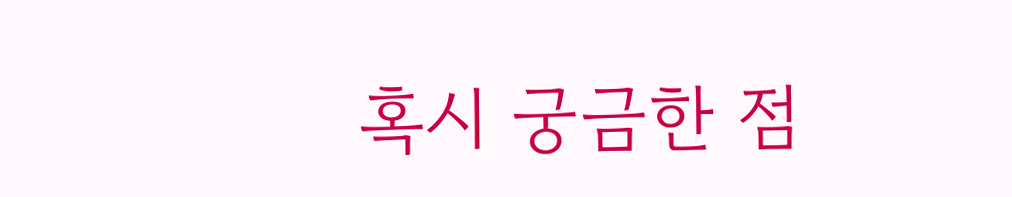혹시 궁금한 점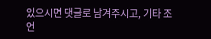있으시면 댓글로 남겨주시고, 기타 조언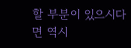할 부분이 있으시다면 역시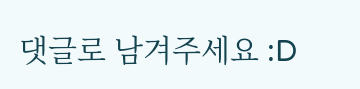댓글로 남겨주세요 :D